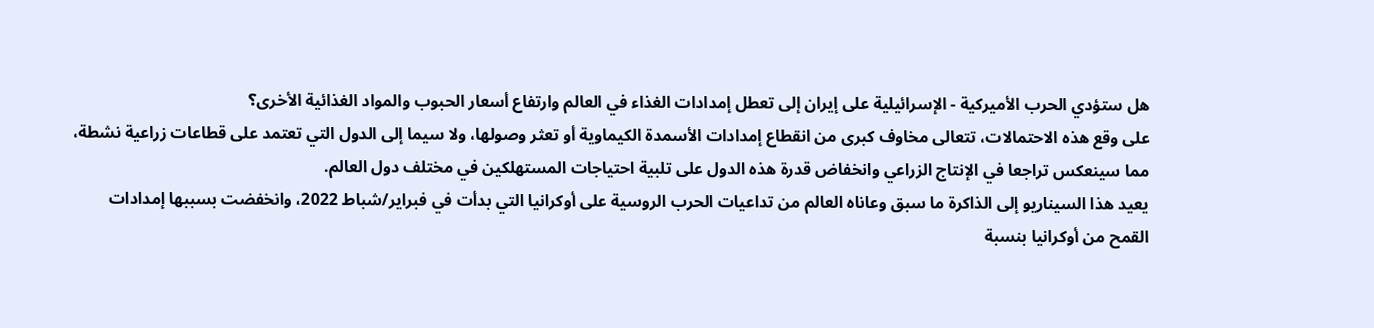هل ستؤدي الحرب الأميركية - الإسرائيلية على إيران إلى تعطل إمدادات الغذاء في العالم وارتفاع أسعار الحبوب والمواد الغذائية الأخرى؟
على وقع هذه الاحتمالات، تتعالى مخاوف كبرى من انقطاع إمدادات الأسمدة الكيماوية أو تعثر وصولها، ولا سيما إلى الدول التي تعتمد على قطاعات زراعية نشطة، مما سينعكس تراجعا في الإنتاج الزراعي وانخفاض قدرة هذه الدول على تلبية احتياجات المستهلكين في مختلف دول العالم.
يعيد هذا السيناريو إلى الذاكرة ما سبق وعاناه العالم من تداعيات الحرب الروسية على أوكرانيا التي بدأت في فبراير/شباط 2022، وانخفضت بسببها إمدادات القمح من أوكرانيا بنسبة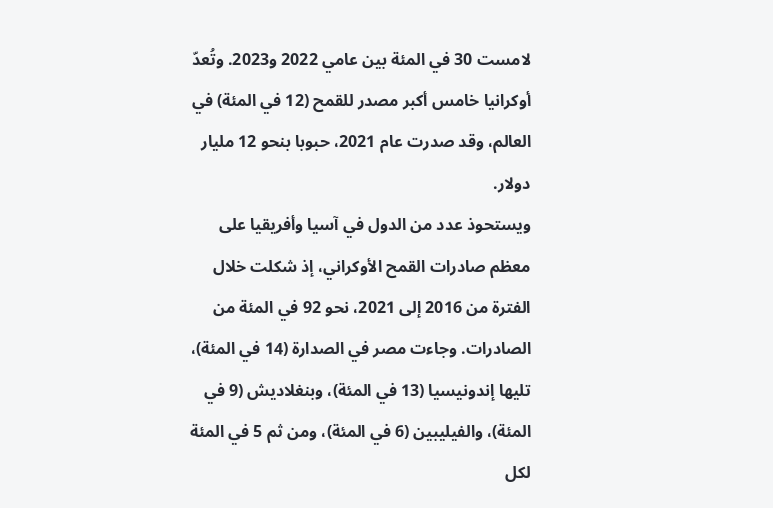لامست 30 في المئة بين عامي 2022 و2023. وتُعدّ أوكرانيا خامس أكبر مصدر للقمح (12 في المئة) في العالم، وقد صدرت عام 2021، حبوبا بنحو 12 مليار دولار.
ويستحوذ عدد من الدول في آسيا وأفريقيا على معظم صادرات القمح الأوكراني، إذ شكلت خلال الفترة من 2016 إلى 2021، نحو 92 في المئة من الصادرات. وجاءت مصر في الصدارة (14 في المئة)، تليها إندونيسيا (13 في المئة)، وبنغلاديش (9 في المئة)، والفيليبين (6 في المئة)، ومن ثم 5 في المئة لكل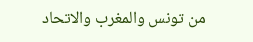من تونس والمغرب والاتحاد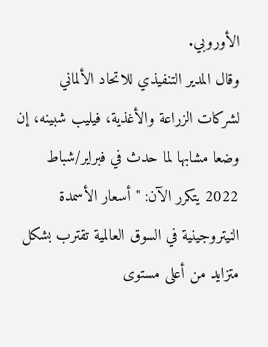الأوروبي.
وقال المدير التنفيذي للاتحاد الألماني لشركات الزراعة والأغذية، فيليب شبينه، إن وضعا مشابها لما حدث في فبراير/شباط 2022 يتكرر الآن: "أسعار الأسمدة النيتروجينية في السوق العالمية تقترب بشكل متزايد من أعلى مستوى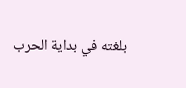بلغته في بداية الحرب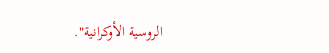الروسية الأوكرانية".